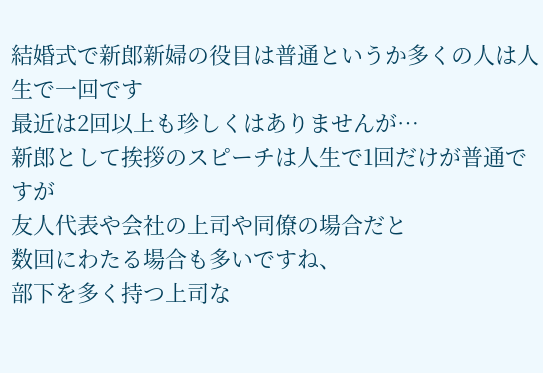結婚式で新郎新婦の役目は普通というか多くの人は人生で一回です
最近は2回以上も珍しくはありませんが…
新郎として挨拶のスピーチは人生で1回だけが普通ですが
友人代表や会社の上司や同僚の場合だと
数回にわたる場合も多いですね、
部下を多く持つ上司な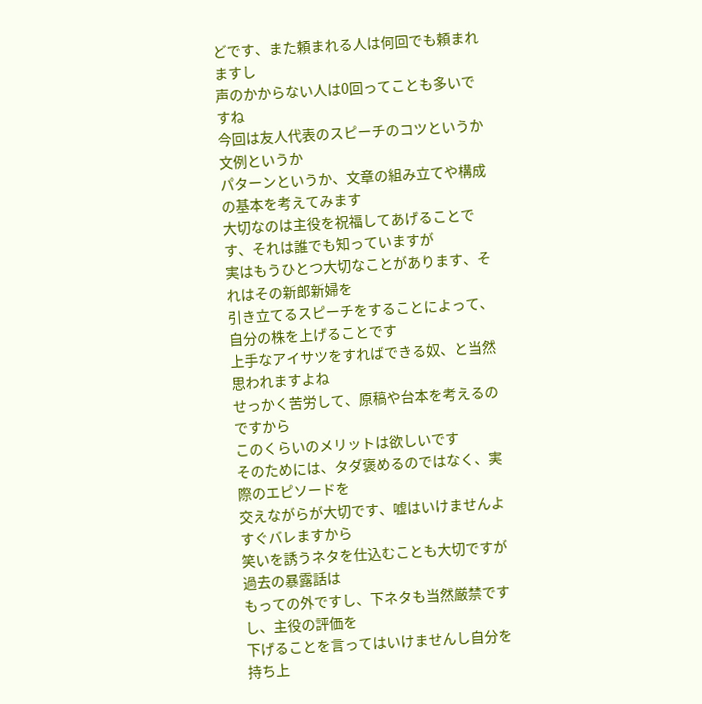どです、また頼まれる人は何回でも頼まれますし
声のかからない人は0回ってことも多いですね
今回は友人代表のスピーチのコツというか文例というか
パターンというか、文章の組み立てや構成の基本を考えてみます
大切なのは主役を祝福してあげることです、それは誰でも知っていますが
実はもうひとつ大切なことがあります、それはその新郎新婦を
引き立てるスピーチをすることによって、自分の株を上げることです
上手なアイサツをすればできる奴、と当然思われますよね
せっかく苦労して、原稿や台本を考えるのですから
このくらいのメリットは欲しいです
そのためには、タダ褒めるのではなく、実際のエピソードを
交えながらが大切です、嘘はいけませんよすぐバレますから
笑いを誘うネタを仕込むことも大切ですが過去の暴露話は
もっての外ですし、下ネタも当然厳禁ですし、主役の評価を
下げることを言ってはいけませんし自分を持ち上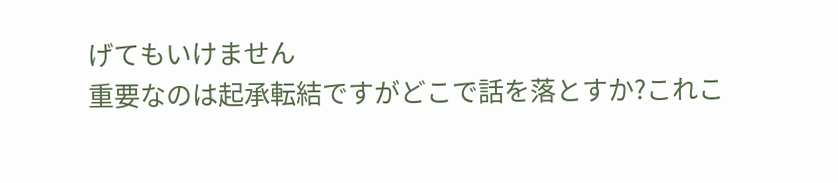げてもいけません
重要なのは起承転結ですがどこで話を落とすか?これこ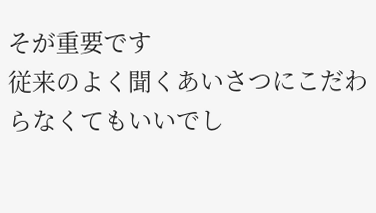そが重要です
従来のよく聞くあいさつにこだわらなくてもいいでし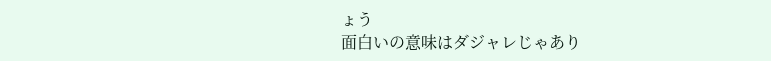ょう
面白いの意味はダジャレじゃあり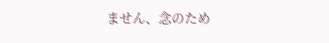ません、念のため